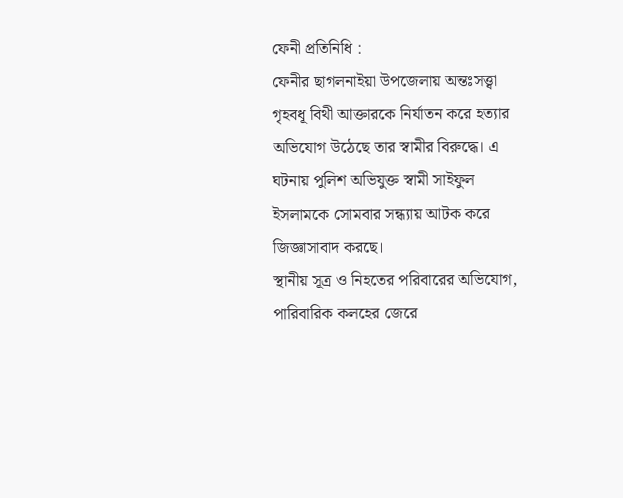ফেনী প্রতিনিধি :
ফেনীর ছাগলনাইয়া উপজেলায় অন্তঃসত্ত্বা গৃহবধূ বিথী আক্তারকে নির্যাতন করে হত্যার অভিযোগ উঠেছে তার স্বামীর বিরুদ্ধে। এ ঘটনায় পুলিশ অভিযুক্ত স্বামী সাইফুল ইসলামকে সোমবার সন্ধ্যায় আটক করে জিজ্ঞাসাবাদ করছে।
স্থানীয় সূত্র ও নিহতের পরিবারের অভিযোগ, পারিবারিক কলহের জেরে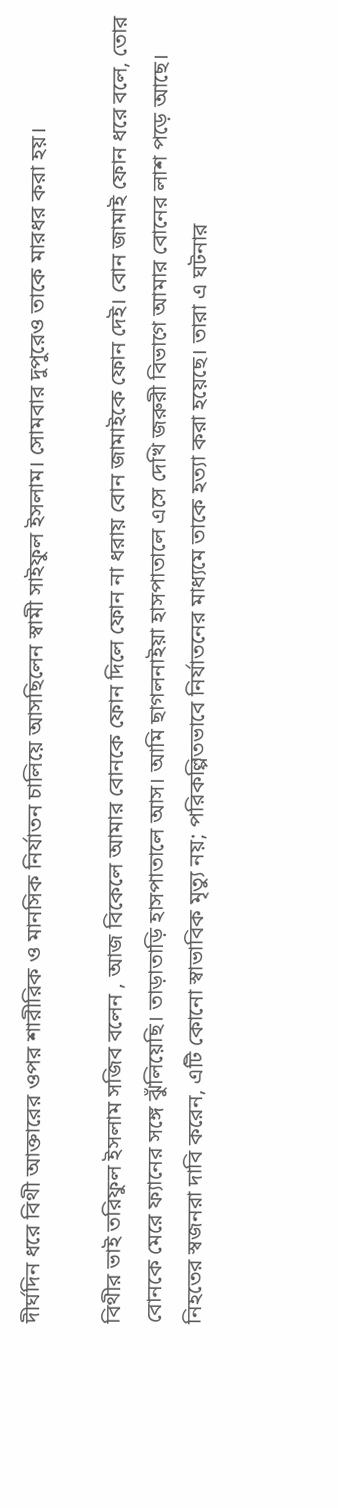দীর্ঘদিন ধরে বিথী আক্তারের ওপর শারীরিক ও মানসিক নির্যাতন চালিয়ে আসছিলেন স্বামী সাইফুল ইসলাম। সোমবার দুপুরেও তাকে মারধর করা হয়।

বিথীর ভাই তরিফুল ইসলাম সজিব বলেন , আজ বিকেলে আমার বোনকে ফোন দিলে ফোন না ধরায় বোন জামাইকে ফোন দেই। বোন জামাই ফোন ধরে বলে, তোর বোনকে মেরে ফ্যানের সঙ্গে ঝুঁলিয়েছি। তাড়াতাড়ি হাসপাতালে আস। আমি ছাগলনাইয়া হাসপাতালে এসে দেখি জরুরী বিভাগে আমার বোনের লাশ পড়ে আছে।
নিহতের স্বজনরা দাবি করেন, এটি কোনো স্বাভাবিক মৃত্যু নয়; পরিকল্পিতভাবে নির্যাতনের মাধ্যমে তাকে হত্যা করা হয়েছে। তারা এ ঘটনার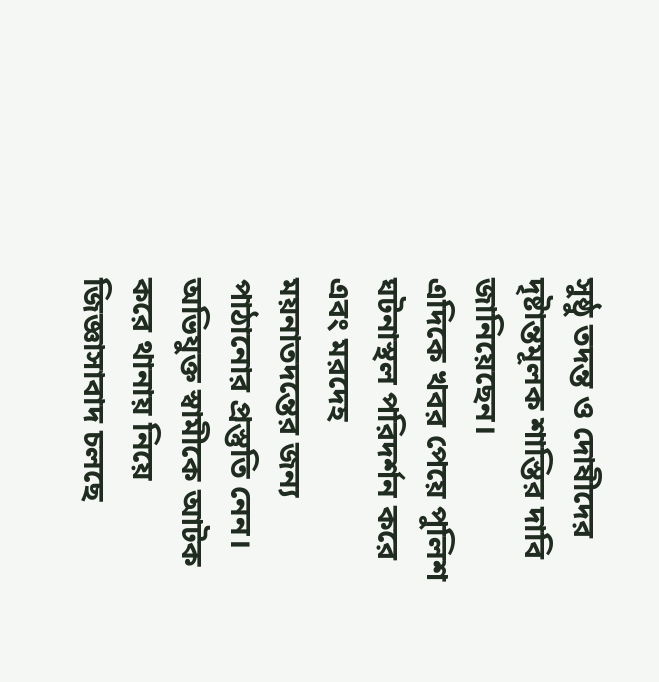সুষ্ঠু তদন্ত ও দোষীদের দৃষ্টান্তমূলক শাস্তির দাবি জানিয়েছেন।
এদিকে খবর পেয়ে পুলিশ ঘটনাস্থল পরিদর্শন করে এবং মরদেহ ময়নাতদন্তের জন্য পাঠানোর প্রস্তুতি নেন।
অভিযুক্ত স্বামীকে আটক করে থানায় নিয়ে জিজ্ঞাসাবাদ চলছে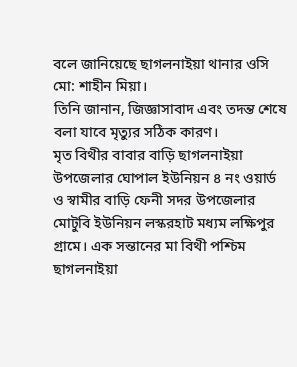বলে জানিয়েছে ছাগলনাইয়া থানার ওসি মো: শাহীন মিয়া।
তিনি জানান, জিজ্ঞাসাবাদ এবং তদন্ত শেষে বলা যাবে মৃত্যুর সঠিক কারণ।
মৃত বিথীর বাবার বাড়ি ছাগলনাইয়া উপজেলার ঘোপাল ইউনিয়ন ৪ নং ওয়ার্ড ও স্বামীর বাড়ি ফেনী সদর উপজেলার মোটুবি ইউনিয়ন লস্করহাট মধ্যম লক্ষিপুর গ্রামে। এক সন্তানের মা বিথী পশ্চিম ছাগলনাইয়া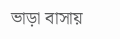ভাড়া বাসায়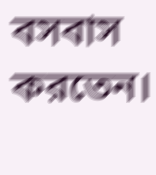বসবাস করতেন।